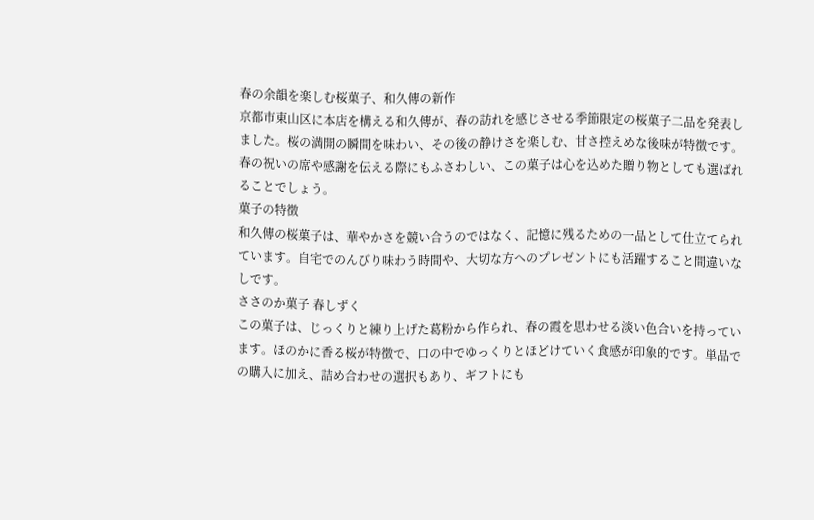春の余韻を楽しむ桜菓子、和久傳の新作
京都市東山区に本店を構える和久傳が、春の訪れを感じさせる季節限定の桜菓子二品を発表しました。桜の満開の瞬間を味わい、その後の静けさを楽しむ、甘さ控えめな後味が特徴です。春の祝いの席や感謝を伝える際にもふさわしい、この菓子は心を込めた贈り物としても選ばれることでしょう。
菓子の特徴
和久傳の桜菓子は、華やかさを競い合うのではなく、記憶に残るための一品として仕立てられています。自宅でのんびり味わう時間や、大切な方へのプレゼントにも活躍すること間違いなしです。
ささのか菓子 春しずく
この菓子は、じっくりと練り上げた葛粉から作られ、春の霞を思わせる淡い色合いを持っています。ほのかに香る桜が特徴で、口の中でゆっくりとほどけていく食感が印象的です。単品での購入に加え、詰め合わせの選択もあり、ギフトにも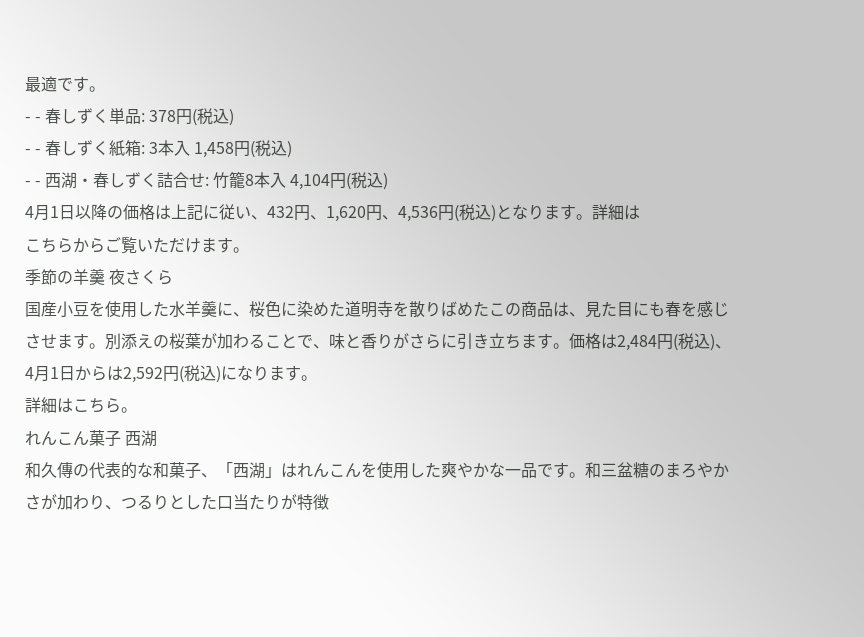最適です。
- - 春しずく単品: 378円(税込)
- - 春しずく紙箱: 3本入 1,458円(税込)
- - 西湖・春しずく詰合せ: 竹籠8本入 4,104円(税込)
4月1日以降の価格は上記に従い、432円、1,620円、4,536円(税込)となります。詳細は
こちらからご覧いただけます。
季節の羊羹 夜さくら
国産小豆を使用した水羊羹に、桜色に染めた道明寺を散りばめたこの商品は、見た目にも春を感じさせます。別添えの桜葉が加わることで、味と香りがさらに引き立ちます。価格は2,484円(税込)、4月1日からは2,592円(税込)になります。
詳細はこちら。
れんこん菓子 西湖
和久傳の代表的な和菓子、「西湖」はれんこんを使用した爽やかな一品です。和三盆糖のまろやかさが加わり、つるりとした口当たりが特徴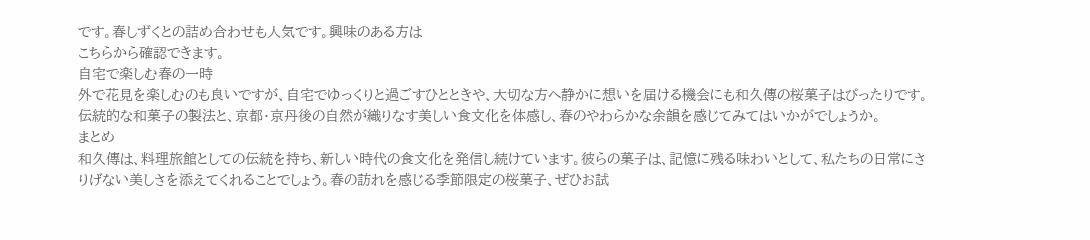です。春しずくとの詰め合わせも人気です。興味のある方は
こちらから確認できます。
自宅で楽しむ春の一時
外で花見を楽しむのも良いですが、自宅でゆっくりと過ごすひとときや、大切な方へ静かに想いを届ける機会にも和久傳の桜菓子はぴったりです。伝統的な和菓子の製法と、京都・京丹後の自然が織りなす美しい食文化を体感し、春のやわらかな余韻を感じてみてはいかがでしょうか。
まとめ
和久傳は、料理旅館としての伝統を持ち、新しい時代の食文化を発信し続けています。彼らの菓子は、記憶に残る味わいとして、私たちの日常にさりげない美しさを添えてくれることでしょう。春の訪れを感じる季節限定の桜菓子、ぜひお試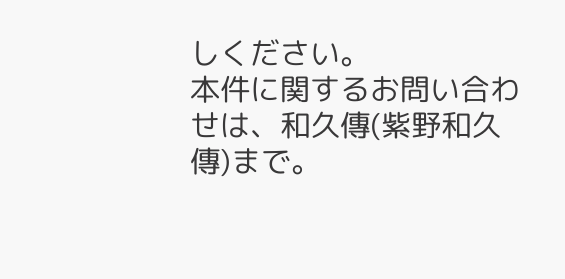しください。
本件に関するお問い合わせは、和久傳(紫野和久傳)まで。